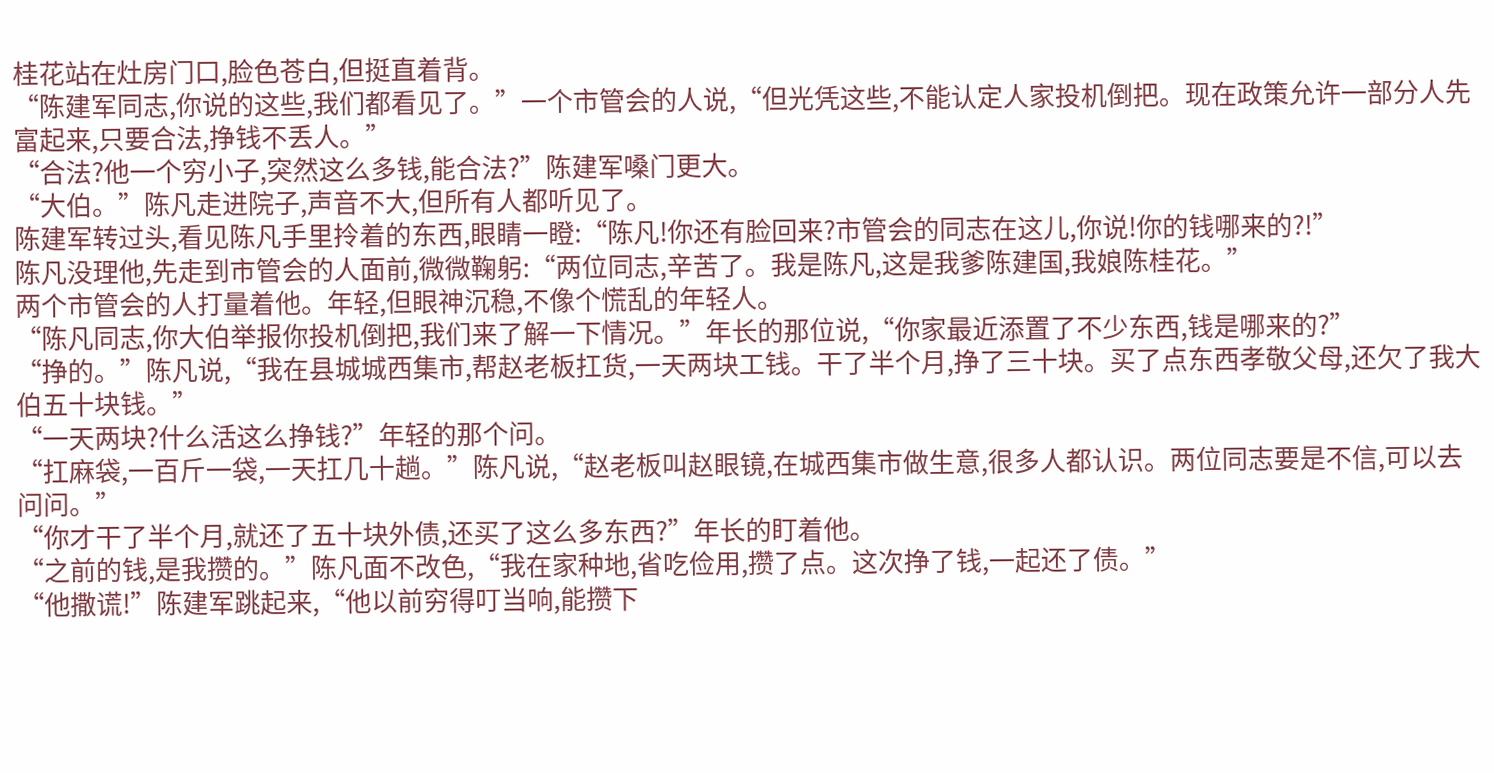桂花站在灶房门口,脸色苍白,但挺直着背。
“陈建军同志,你说的这些,我们都看见了。”一个市管会的人说,“但光凭这些,不能认定人家投机倒把。现在政策允许一部分人先富起来,只要合法,挣钱不丢人。”
“合法?他一个穷小子,突然这么多钱,能合法?”陈建军嗓门更大。
“大伯。”陈凡走进院子,声音不大,但所有人都听见了。
陈建军转过头,看见陈凡手里拎着的东西,眼睛一瞪:“陈凡!你还有脸回来?市管会的同志在这儿,你说!你的钱哪来的?!”
陈凡没理他,先走到市管会的人面前,微微鞠躬:“两位同志,辛苦了。我是陈凡,这是我爹陈建国,我娘陈桂花。”
两个市管会的人打量着他。年轻,但眼神沉稳,不像个慌乱的年轻人。
“陈凡同志,你大伯举报你投机倒把,我们来了解一下情况。”年长的那位说,“你家最近添置了不少东西,钱是哪来的?”
“挣的。”陈凡说,“我在县城城西集市,帮赵老板扛货,一天两块工钱。干了半个月,挣了三十块。买了点东西孝敬父母,还欠了我大伯五十块钱。”
“一天两块?什么活这么挣钱?”年轻的那个问。
“扛麻袋,一百斤一袋,一天扛几十趟。”陈凡说,“赵老板叫赵眼镜,在城西集市做生意,很多人都认识。两位同志要是不信,可以去问问。”
“你才干了半个月,就还了五十块外债,还买了这么多东西?”年长的盯着他。
“之前的钱,是我攒的。”陈凡面不改色,“我在家种地,省吃俭用,攒了点。这次挣了钱,一起还了债。”
“他撒谎!”陈建军跳起来,“他以前穷得叮当响,能攒下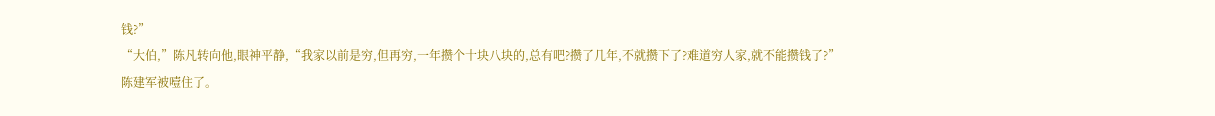钱?”
“大伯,”陈凡转向他,眼神平静,“我家以前是穷,但再穷,一年攒个十块八块的,总有吧?攒了几年,不就攒下了?难道穷人家,就不能攒钱了?”
陈建军被噎住了。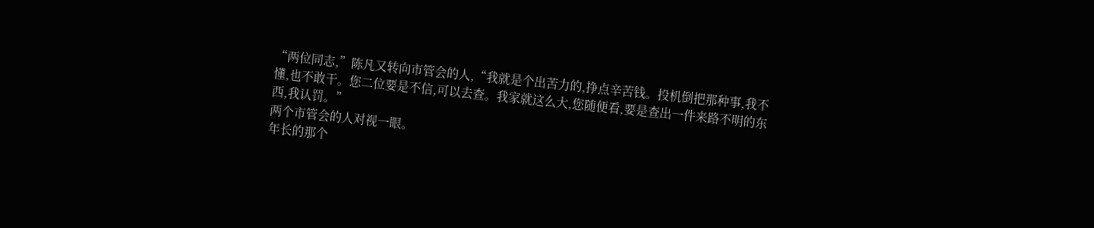“两位同志,”陈凡又转向市管会的人,“我就是个出苦力的,挣点辛苦钱。投机倒把那种事,我不懂,也不敢干。您二位要是不信,可以去查。我家就这么大,您随便看,要是查出一件来路不明的东西,我认罚。”
两个市管会的人对视一眼。
年长的那个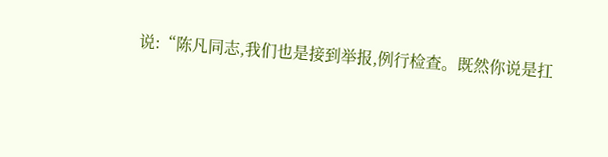说:“陈凡同志,我们也是接到举报,例行检查。既然你说是扛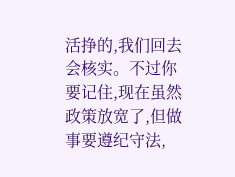活挣的,我们回去会核实。不过你要记住,现在虽然政策放宽了,但做事要遵纪守法,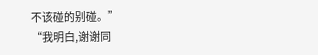不该碰的别碰。”
“我明白,谢谢同